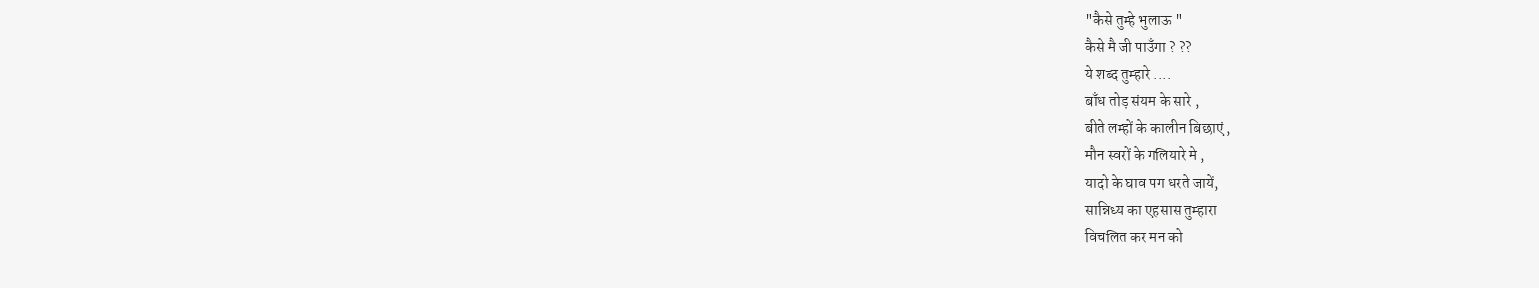"कैसे तुम्हे भुलाऊ "
कैसे मै जी पाउँगा ? ??
ये शब्द तुम्हारे ....
बाँध तोड़ संयम के सारे ,
बीते लम्हों के कालीन बिछाएं ,
मौन स्वरों के गलियारे मे ,
यादो के घाव पग धरते जायें,
सान्निध्य का एहसास तुम्हारा
विचलित कर मन को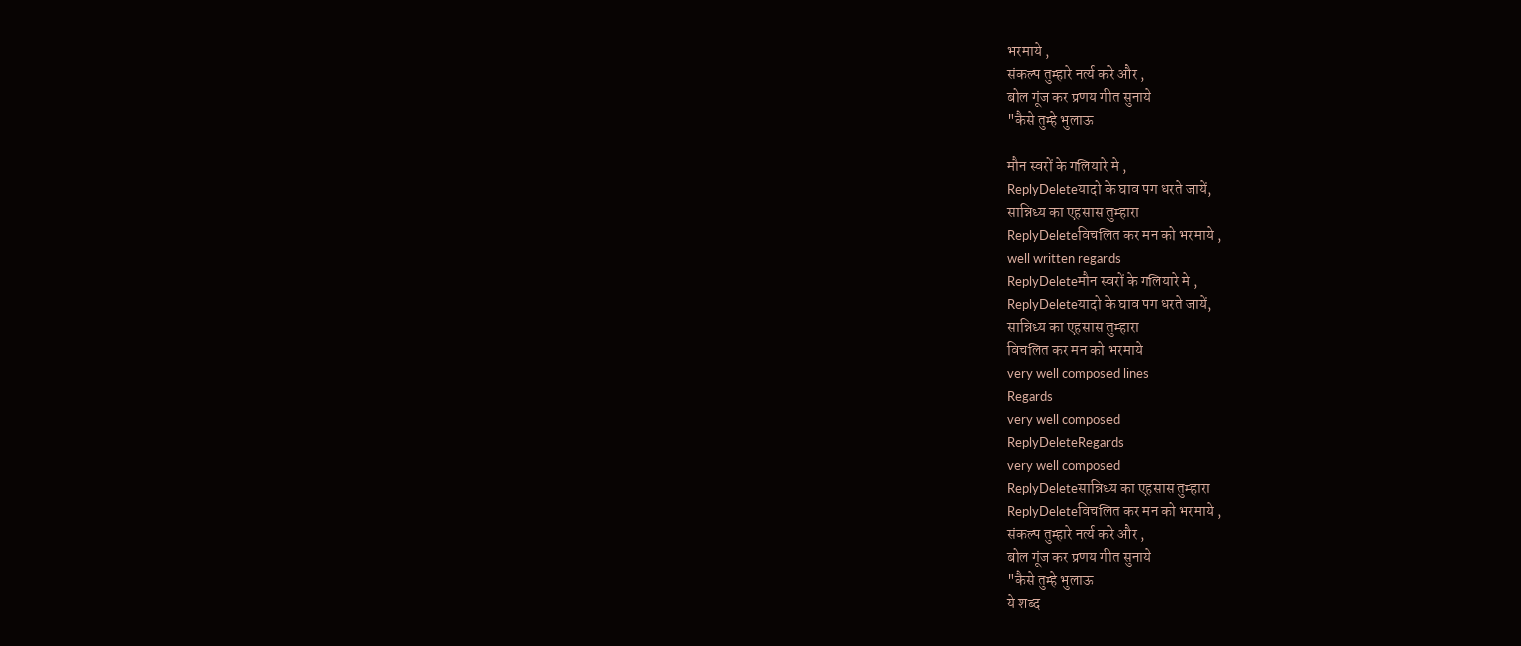भरमाये ,
संकल्प तुम्हारे नर्त्य करे और ,
बोल गूंज कर प्रणय गीत सुनाये
"कैसे तुम्हे भुलाऊ

मौन स्वरों के गलियारे मे ,
ReplyDeleteयादो के घाव पग धरते जायें,
सान्निध्य का एहसास तुम्हारा
ReplyDeleteविचलित कर मन को भरमाये ,
well written regards
ReplyDeleteमौन स्वरों के गलियारे मे ,
ReplyDeleteयादो के घाव पग धरते जायें,
सान्निध्य का एहसास तुम्हारा
विचलित कर मन को भरमाये
very well composed lines
Regards
very well composed
ReplyDeleteRegards
very well composed
ReplyDeleteसान्निध्य का एहसास तुम्हारा
ReplyDeleteविचलित कर मन को भरमाये ,
संकल्प तुम्हारे नर्त्य करे और ,
बोल गूंज कर प्रणय गीत सुनाये
"कैसे तुम्हे भुलाऊ
ये शब्द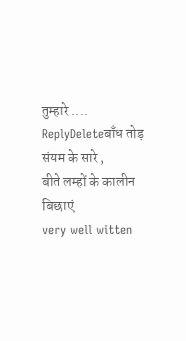तुम्हारे ....
ReplyDeleteबाँध तोड़ संयम के सारे ,
बीते लम्हों के कालीन बिछाएं
very well witten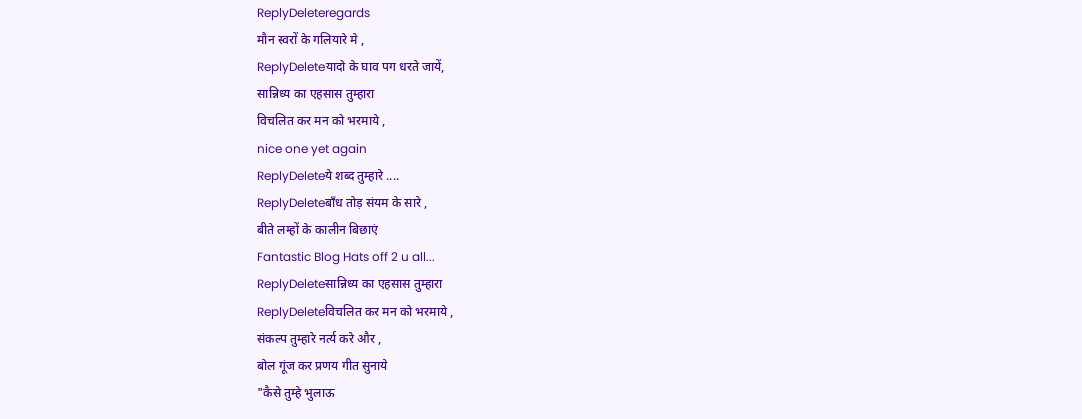ReplyDeleteregards
मौन स्वरों के गलियारे मे ,
ReplyDeleteयादो के घाव पग धरते जायें,
सान्निध्य का एहसास तुम्हारा
विचलित कर मन को भरमाये ,
nice one yet again
ReplyDeleteये शब्द तुम्हारे ....
ReplyDeleteबाँध तोड़ संयम के सारे ,
बीते लम्हों के कालीन बिछाएं
Fantastic Blog Hats off 2 u all...
ReplyDeleteसान्निध्य का एहसास तुम्हारा
ReplyDeleteविचलित कर मन को भरमाये ,
संकल्प तुम्हारे नर्त्य करे और ,
बोल गूंज कर प्रणय गीत सुनाये
"कैसे तुम्हे भुलाऊ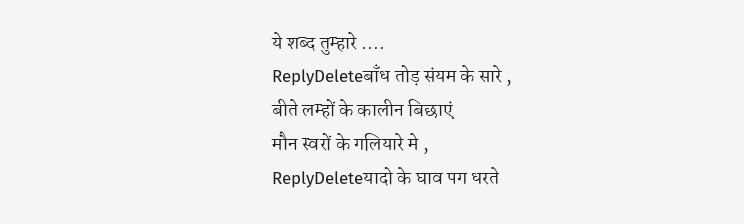ये शब्द तुम्हारे ....
ReplyDeleteबाँध तोड़ संयम के सारे ,
बीते लम्हों के कालीन बिछाएं
मौन स्वरों के गलियारे मे ,
ReplyDeleteयादो के घाव पग धरते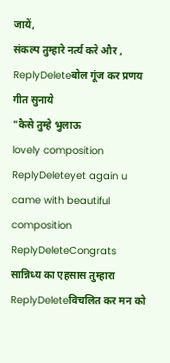जायें,
संकल्प तुम्हारे नर्त्य करे और ,
ReplyDeleteबोल गूंज कर प्रणय गीत सुनाये
"कैसे तुम्हे भुलाऊ
lovely composition
ReplyDeleteyet again u came with beautiful composition
ReplyDeleteCongrats
सान्निध्य का एहसास तुम्हारा
ReplyDeleteविचलित कर मन को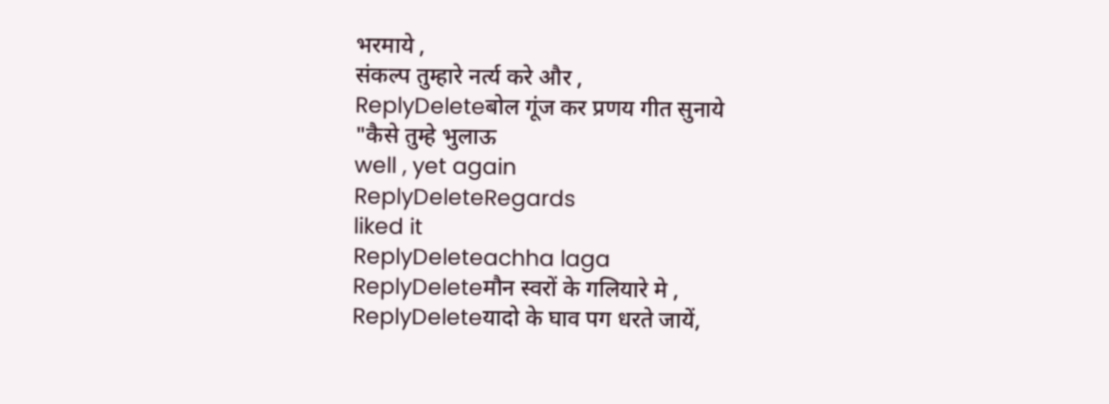भरमाये ,
संकल्प तुम्हारे नर्त्य करे और ,
ReplyDeleteबोल गूंज कर प्रणय गीत सुनाये
"कैसे तुम्हे भुलाऊ
well , yet again
ReplyDeleteRegards
liked it
ReplyDeleteachha laga
ReplyDeleteमौन स्वरों के गलियारे मे ,
ReplyDeleteयादो के घाव पग धरते जायें,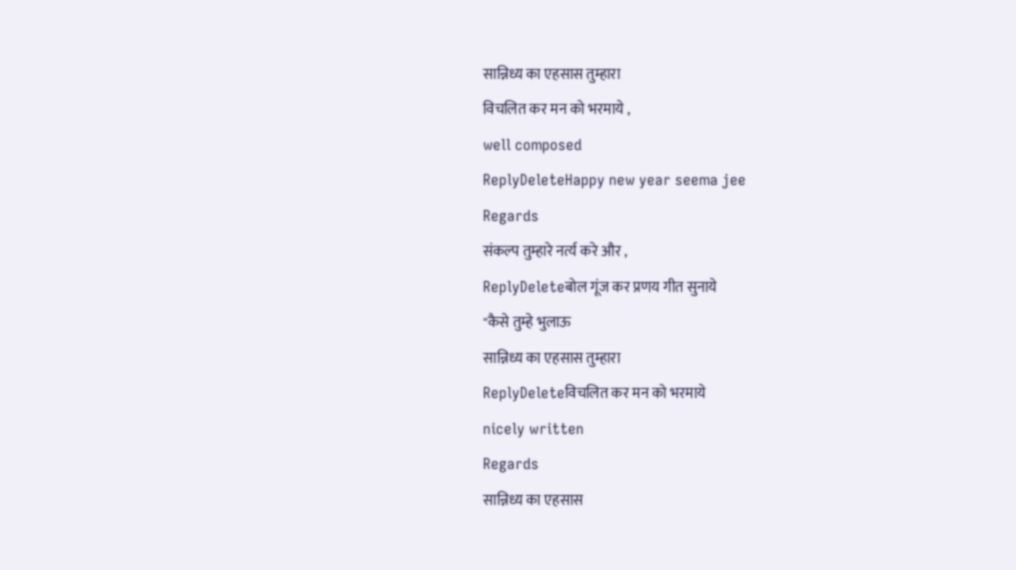सान्निध्य का एहसास तुम्हारा
विचलित कर मन को भरमाये ,
well composed
ReplyDeleteHappy new year seema jee
Regards
संकल्प तुम्हारे नर्त्य करे और ,
ReplyDeleteबोल गूंज कर प्रणय गीत सुनाये
"कैसे तुम्हे भुलाऊ
सान्निध्य का एहसास तुम्हारा
ReplyDeleteविचलित कर मन को भरमाये
nicely written
Regards
सान्निध्य का एहसास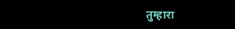तुम्हारा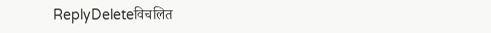ReplyDeleteविचलित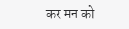कर मन को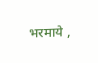भरमाये ,